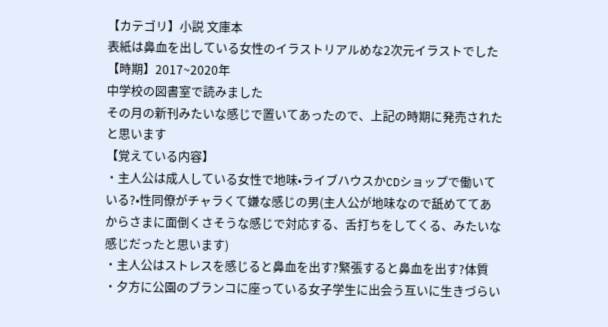【カテゴリ】小説 文庫本
表紙は鼻血を出している女性のイラストリアルめな2次元イラストでした
【時期】2017~2020年
中学校の図書室で読みました
その月の新刊みたいな感じで置いてあったので、上記の時期に発売されたと思います
【覚えている内容】
・主人公は成人している女性で地味•ライブハウスかCDショップで働いている?•性同僚がチャラくて嫌な感じの男(主人公が地味なので舐めててあからさまに面倒くさそうな感じで対応する、舌打ちをしてくる、みたいな感じだったと思います)
・主人公はストレスを感じると鼻血を出す?緊張すると鼻血を出す?体質
・夕方に公園のブランコに座っている女子学生に出会う互いに生きづらい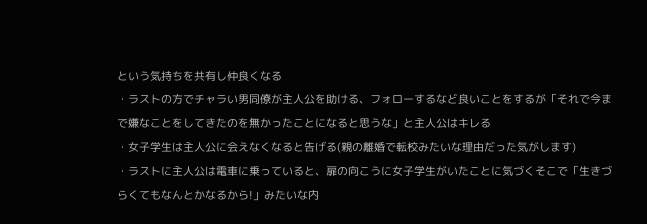という気持ちを共有し仲良くなる
・ラストの方でチャラい男同僚が主人公を助ける、フォローするなど良いことをするが「それで今まで嫌なことをしてきたのを無かったことになると思うな」と主人公はキレる
・女子学生は主人公に会えなくなると告げる(親の離婚で転校みたいな理由だった気がします)
・ラストに主人公は電車に乗っていると、扉の向こうに女子学生がいたことに気づくそこで「生きづらくてもなんとかなるから!」みたいな内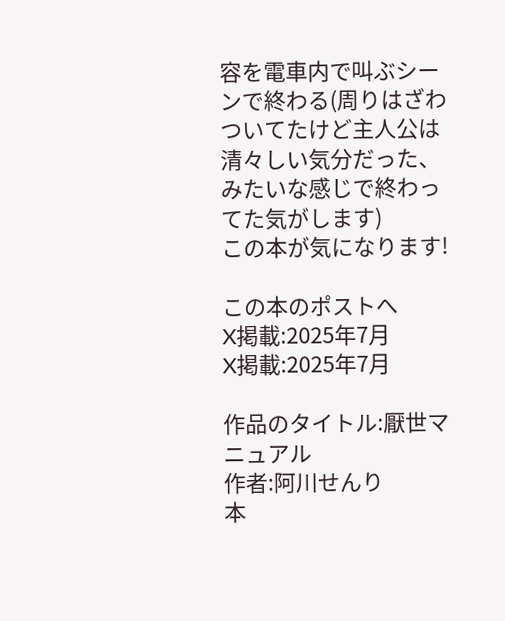容を電車内で叫ぶシーンで終わる(周りはざわついてたけど主人公は清々しい気分だった、みたいな感じで終わってた気がします)
この本が気になります!

この本のポストへ
X掲載:2025年7月
X掲載:2025年7月

作品のタイトル:厭世マニュアル
作者:阿川せんり
本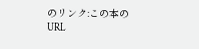のリンク:この本のURL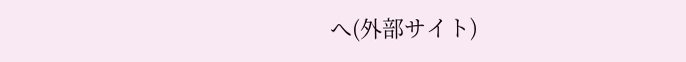へ(外部サイト)